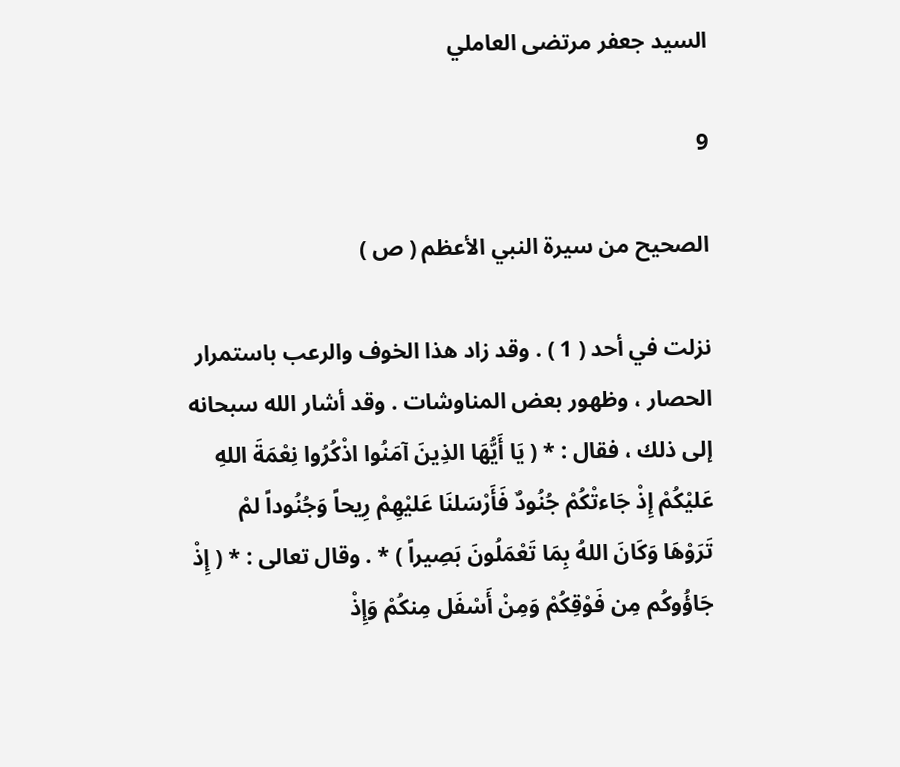السيد جعفر مرتضى العاملي

9

الصحيح من سيرة النبي الأعظم ( ص )

نزلت في أحد ( 1 ) . وقد زاد هذا الخوف والرعب باستمرار الحصار ، وظهور بعض المناوشات . وقد أشار الله سبحانه إلى ذلك ، فقال : * ( يَا أَيُّهَا الذِينَ آمَنُوا اذْكُرُوا نِعْمَةَ اللهِ عَليْكُمْ إِذْ جَاءتْكُمْ جُنُودٌ فَأَرْسَلنَا عَليْهِمْ رِيحاً وَجُنُوداً لمْ تَرَوْهَا وَكَانَ اللهُ بِمَا تَعْمَلُونَ بَصِيراً ) * . وقال تعالى : * ( إِذْ جَاؤُوكُم مِن فَوْقِكُمْ وَمِنْ أَسْفَل مِنكُمْ وَإِذْ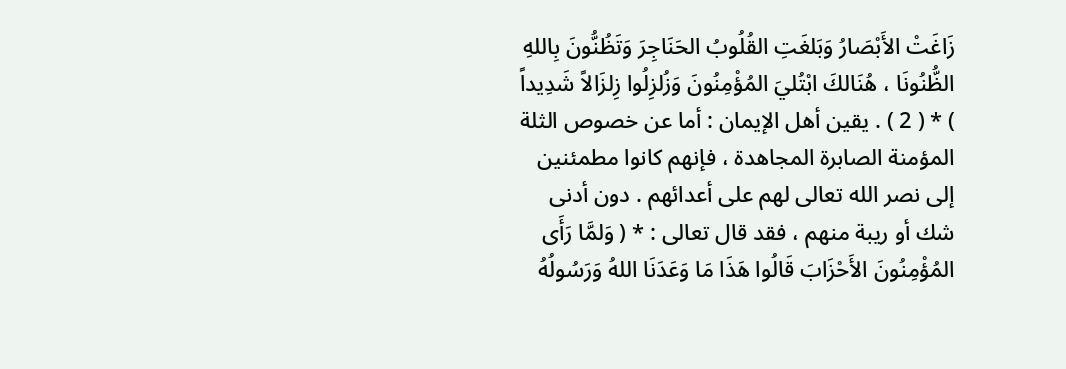زَاغَتْ الأَبْصَارُ وَبَلغَتِ القُلُوبُ الحَنَاجِرَ وَتَظُنُّونَ بِاللهِ الظُّنُونَا ، هُنَالكَ ابْتُليَ المُؤْمِنُونَ وَزُلزِلُوا زِلزَالاً شَدِيداً ) * ( 2 ) . يقين أهل الإيمان : أما عن خصوص الثلة المؤمنة الصابرة المجاهدة ، فإنهم كانوا مطمئنين إلى نصر الله تعالى لهم على أعدائهم . دون أدنى شك أو ريبة منهم ، فقد قال تعالى : * ( وَلمَّا رَأَى المُؤْمِنُونَ الأَحْزَابَ قَالُوا هَذَا مَا وَعَدَنَا اللهُ وَرَسُولُهُ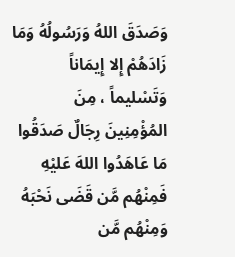وَصَدَقَ اللهُ وَرَسُولُهُ وَمَا زَادَهُمْ إِلا إِيمَاناً وَتَسْليماً ، مِنَ المُؤْمِنِينَ رِجَالٌ صَدَقُوا مَا عَاهَدُوا اللهَ عَليْهِ فَمِنْهُم مَّن قَضَى نَحْبَهُ وَمِنْهُم مَّن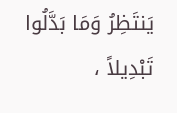يَنتَظِرُ وَمَا بَدَّلُوا تَبْدِيلاً ،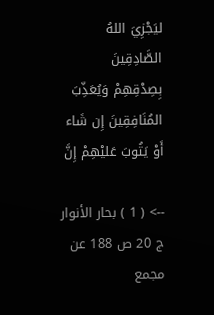ليَجْزِيَ اللهُ الصَّادِقِينَ بِصِدْقِهِمْ وَيُعَذِّبَ المُنَافِقِينَ إِن شَاء أَوْ يَتُوبَ عَليْهِمْ إِنَّ

--> ( 1 ) بحار الأنوار ج 20 ص 188 عن مجمع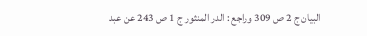البيان ج 2 ص 309 وراجع : الدر المنثور ج 1 ص 243 عن عبد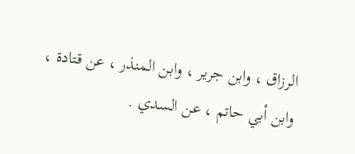الرزاق ، وابن جرير ، وابن المنذر ، عن قتادة ، وابن أبي حاتم ، عن السدي .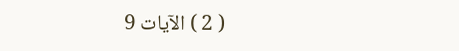( 2 ) الآيات 9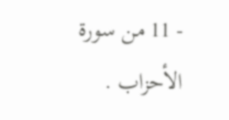- 11 من سورة الأحزاب .